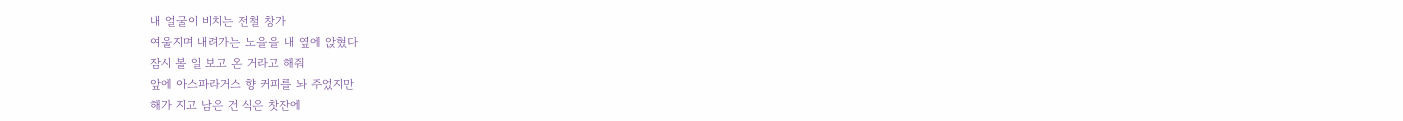내 얼굴이 비치는 전철 창가
여울지며 내려가는 노을을 내 옆에 앉혔다
잠시 볼 일 보고 온 거라고 해줘
앞에 아스파라거스 향 커피를 놔 주었지만
해가 지고 남은 건 식은 찻잔에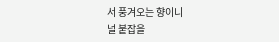서 풍겨오는 향이니
널 붙잡을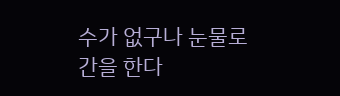수가 없구나 눈물로 간을 한다